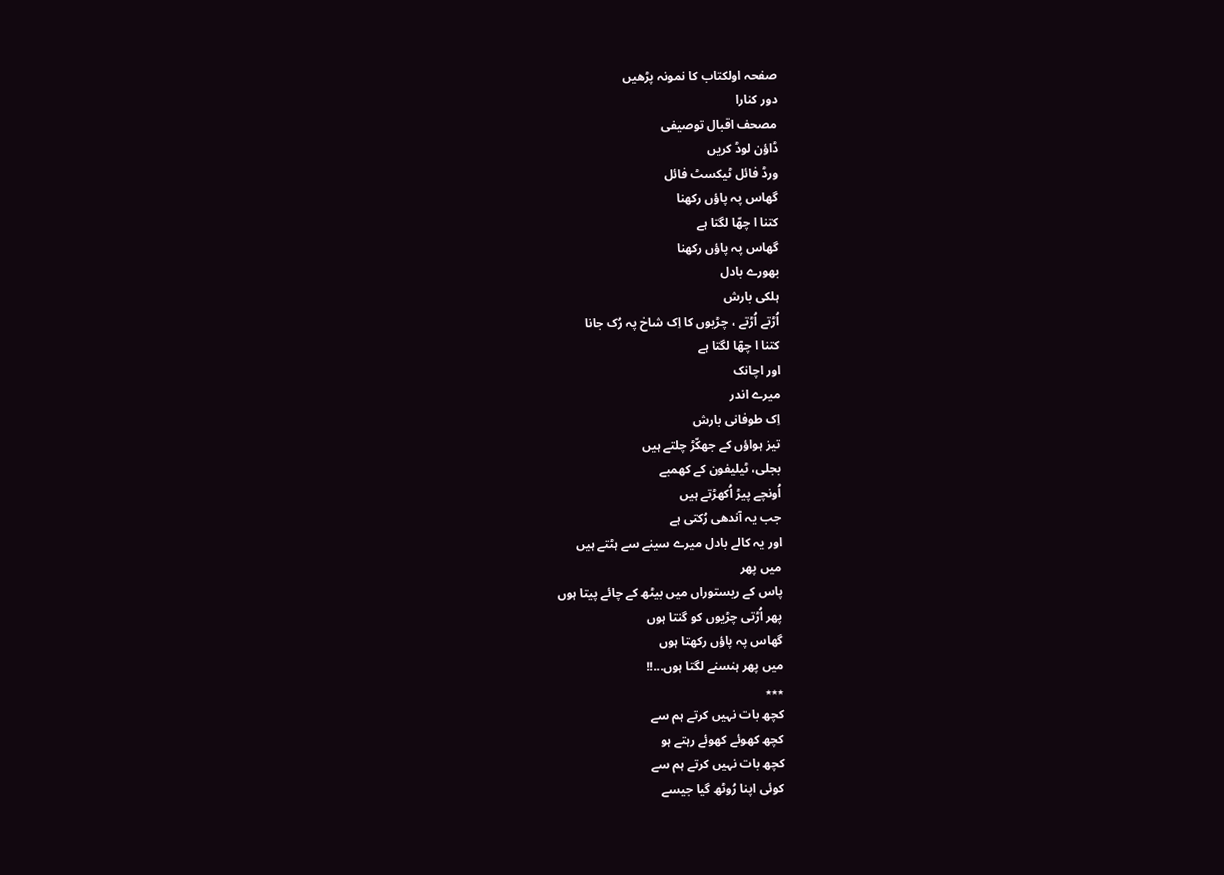صفحہ اولکتاب کا نمونہ پڑھیں
دور کنارا
مصحف اقبال توصیفی
ڈاؤن لوڈ کریں
ورڈ فائل ٹیکسٹ فائل
گھاس پہ پاؤں رکھنا
کتنا ا چھّا لگتا ہے
گھاس پہ پاؤں رکھنا
بھورے بادل
ہلکی بارش
اُڑتے اُڑتے ، چڑیوں کا اِک شاخ پہ رُک جانا
کتنا ا چھٓا لگتا ہے
اور اچانک
میرے اندر
اِک طوفانی بارش
تیز ہواؤں کے جھکّڑ چلتے ہیں
بجلی، ٹیلیفون کے کھمبے
اُونچے پیڑ اُکھڑتے ہیں
جب یہ آندھی رُکتی ہے
اور یہ کالے بادل میرے سینے سے ہٹتے ہیں
میں پھر
پاس کے ریستوراں میں بیٹھ کے چائے پیتا ہوں
پھر اُڑتی چڑیوں کو گنتا ہوں
گھاس پہ پاؤں رکھتا ہوں
میں پھر ہنسنے لگتا ہوں...!!
٭٭٭
کچھ بات نہیں کرتے ہم سے
کچھ کھوئے کھوئے رہتے ہو
کچھ بات نہیں کرتے ہم سے
کوئی اپنا رُوٹھ گیا جیسے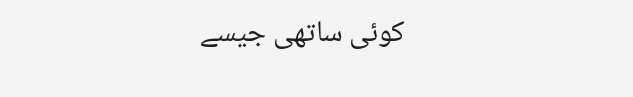کوئی ساتھی جیسے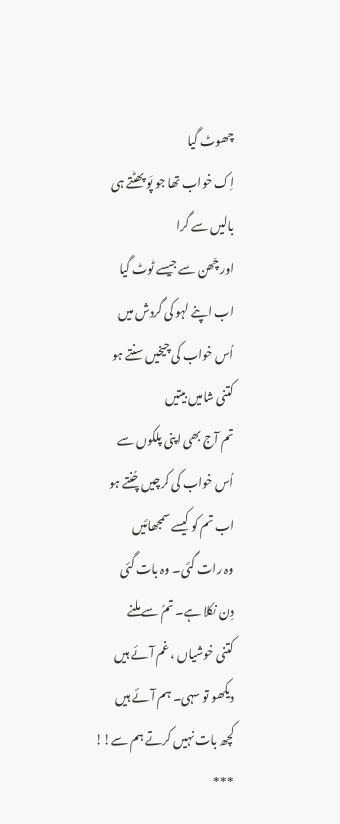چھوٹ گیا
اِک خواب تھا جو پَو پھٹتے ہی
بالیں سے گرا
اور چَھن سے جیسے ٹوٹ گیا
اب اپنے لہو کی گردش میں
اُس خواب کی چیخیں سنتے ہو
کتنی شامیں بیتیں
تم آج بھی اپنی پلکوں سے
اُس خواب کی کرچیں چُنتے ہو
اب تم کو کیسے سمجھائیں
وہ رات گئی۔ وہ بات گئی
دِن نکلا ہے۔ تمُ سے ملنے
کتنی خوشیاں ، غم آئے ہیں
دیکھو تو سہی۔ ہم آئے ہیں
کچھ بات نہیں کرتے ہم سے!!
***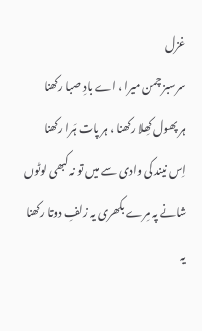غزل
سرسبز چمن میرا ، اے بادِ صبا رکھنا
ہر پھول کھِلا رکھنا ، ہر پات ہَرا رکھنا
اِس نیند کی وادی سے میں تو نہ کبھی لوٹوں
شانے پہ مِرے بکھری یہ زلفِ دوتا رکھنا
یہ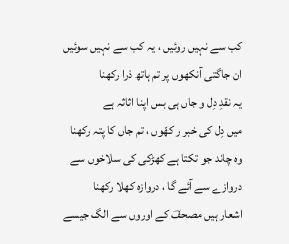کب سے نہیں روئیں ، یہ کب سے نہیں سوئیں
ان جاگتی آنکھوں پر تم ہاتھ ذرا رکھنا
یہ نقدِ دِل و جاں ہی بس اپنا اثاثہ ہے
میں دِل کی خبر ر کھّوں ، تم جاں کا پتہ رکھنا
وہ چاند جو تکتا ہے کھڑکی کی سلاخوں سے
دروازے سے آئے گا ، دروازہ کھلا رکھنا
اشعار ہیں مصحفؔ کے اوروں سے الگ جیسے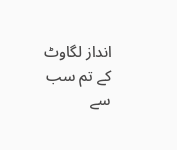انداز لگاوٹ کے تم سب سے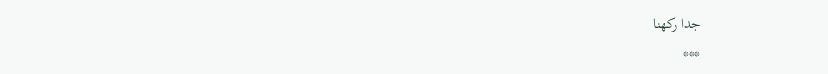جدا رکھنا
***